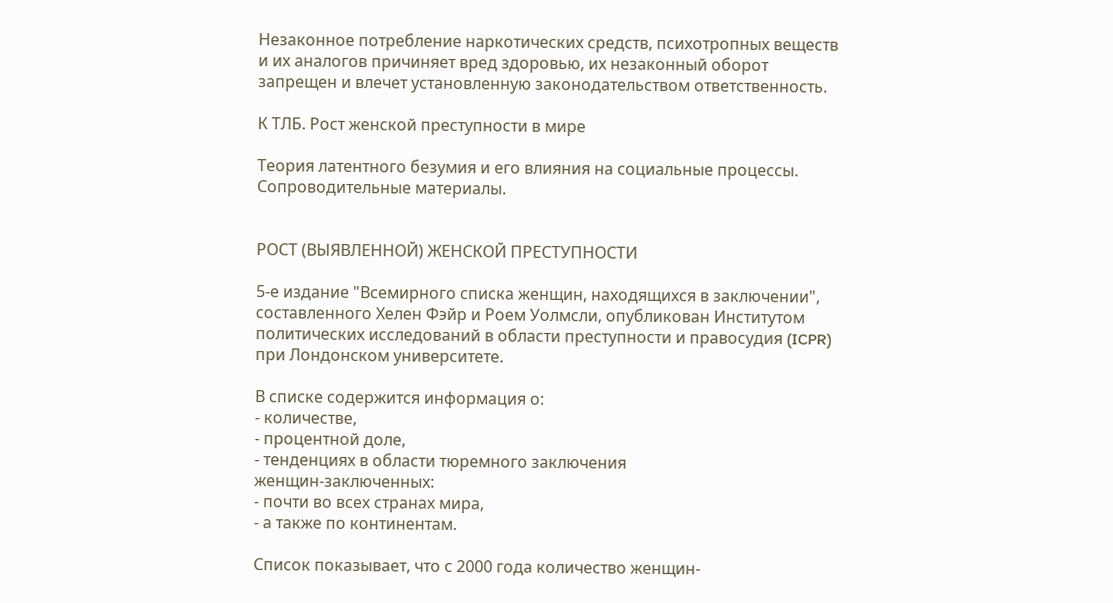Незаконное потребление наркотических средств, психотропных веществ и их аналогов причиняет вред здоровью, их незаконный оборот запрещен и влечет установленную законодательством ответственность.

К ТЛБ. Рост женской преступности в мире

Теория латентного безумия и его влияния на социальные процессы.
Сопроводительные материалы.


РОСТ (ВЫЯВЛЕННОЙ) ЖЕНСКОЙ ПРЕСТУПНОСТИ

5-е издание "Всемирного списка женщин, находящихся в заключении", составленного Хелен Фэйр и Роем Уолмсли, опубликован Институтом политических исследований в области преступности и правосудия (ICPR) при Лондонском университете.

В списке содержится информация о:
- количестве,
- процентной доле,
- тенденциях в области тюремного заключения
женщин-заключенных:
- почти во всех странах мира,
- а также по континентам.

Список показывает, что с 2000 года количество женщин-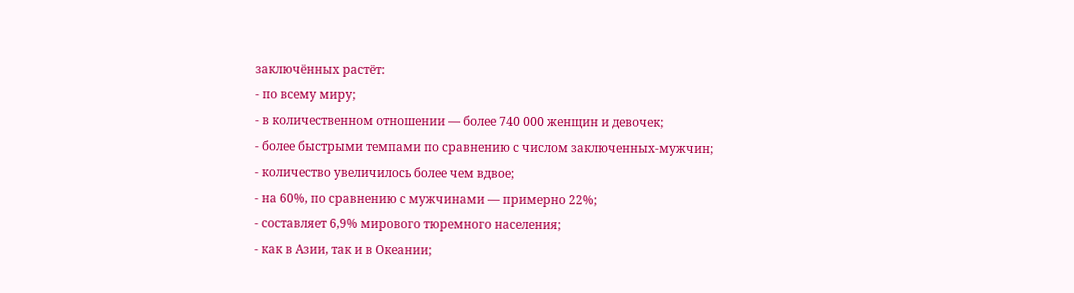заключённых растёт:
- по всему миру;
- в количественном отношении — более 740 000 женщин и девочек;
- более быстрыми темпами по сравнению с числом заключенных-мужчин;
- количество увеличилось более чем вдвое;
- на 60%, по сравнению с мужчинами — примерно 22%;
- составляет 6,9% мирового тюремного населения;
- как в Азии, так и в Океании;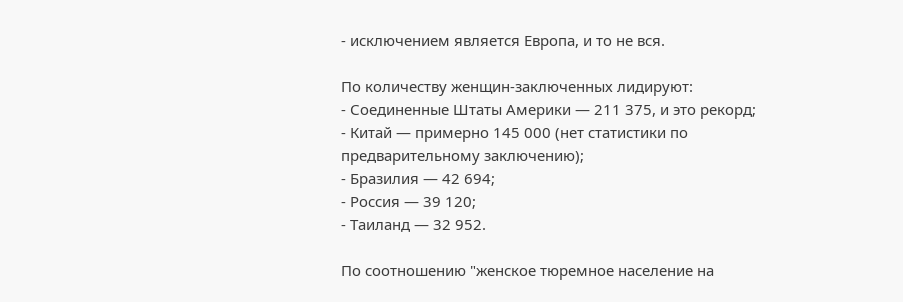- исключением является Европа, и то не вся.

По количеству женщин-заключенных лидируют:
- Соединенные Штаты Америки — 211 375, и это рекорд;
- Китай — примерно 145 000 (нет статистики по предварительному заключению);
- Бразилия — 42 694;
- Россия — 39 120;
- Таиланд — 32 952.

По соотношению "женское тюремное население на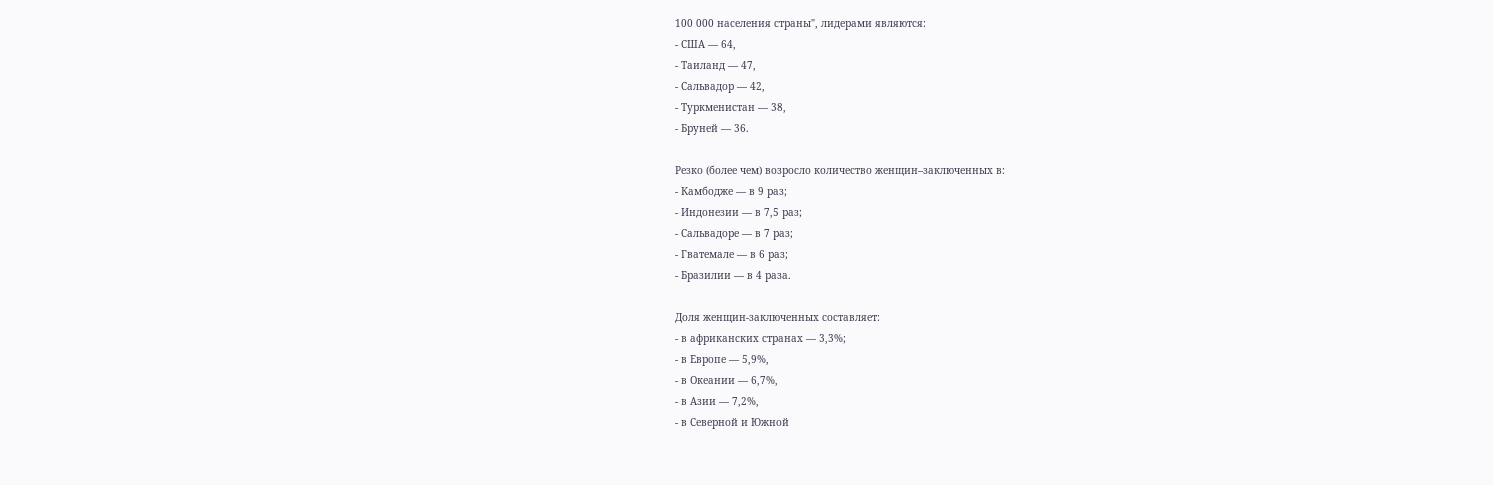100 000 населения страны", лидерами являются:
- США — 64,
- Таиланд — 47,
- Сальвадор — 42,
- Туркменистан — 38,
- Бруней — 36.

Резко (более чем) возросло количество женщин–заключенных в:
- Камбодже — в 9 раз;
- Индонезии — в 7,5 раз;
- Сальвадоре — в 7 раз;
- Гватемале — в 6 раз;
- Бразилии — в 4 раза.

Доля женщин-заключенных составляет:
- в африканских странах — 3,3%;
- в Европе — 5,9%,
- в Океании — 6,7%,
- в Азии — 7,2%,
- в Северной и Южной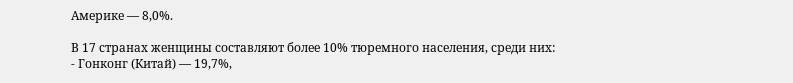Америке — 8,0%.

В 17 странах женщины составляют более 10% тюремного населения, среди них:
- Гонконг (Китай) — 19,7%,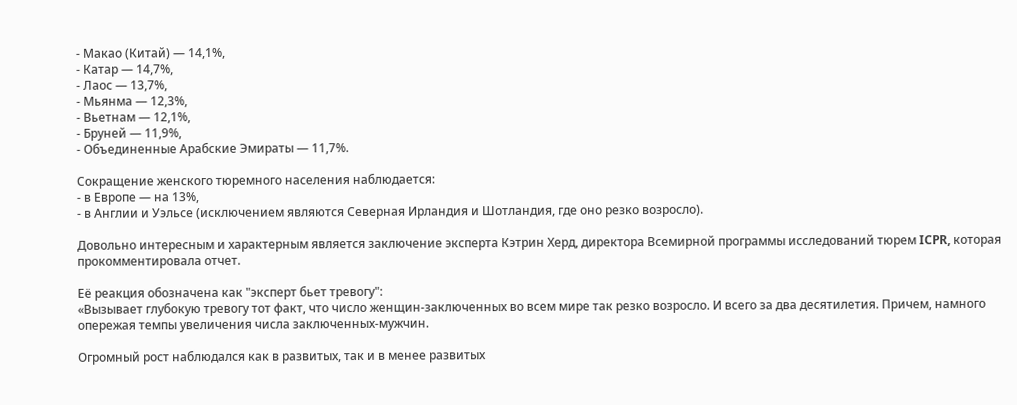- Макао (Китай) — 14,1%,
- Катар — 14,7%,
- Лаос — 13,7%,
- Мьянма — 12,3%,
- Вьетнам — 12,1%,
- Бруней — 11,9%,
- Объединенные Арабские Эмираты — 11,7%.

Сокращение женского тюремного населения наблюдается:
- в Европе — на 13%,
- в Англии и Уэльсе (исключением являются Северная Ирландия и Шотландия, где оно резко возросло).

Довольно интересным и характерным является заключение эксперта Кэтрин Херд, директора Всемирной программы исследований тюрем ICPR, которая прокомментировала отчет.

Её реакция обозначена как "эксперт бьет тревогу":
«Вызывает глубокую тревогу тот факт, что число женщин-заключенных во всем мире так резко возросло. И всего за два десятилетия. Причем, намного опережая темпы увеличения числа заключенных-мужчин.

Огромный рост наблюдался как в развитых, так и в менее развитых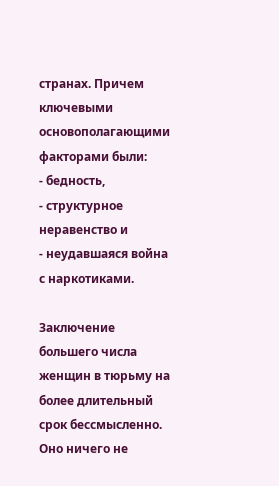странах. Причем ключевыми основополагающими факторами были:
- бедность,
- структурное неравенство и
- неудавшаяся война с наркотиками.

Заключение большего числа женщин в тюрьму на более длительный срок бессмысленно. Оно ничего не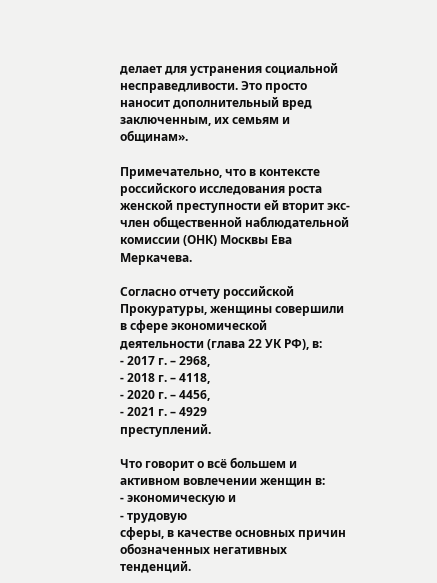делает для устранения социальной несправедливости. Это просто наносит дополнительный вред заключенным, их семьям и общинам».

Примечательно, что в контексте российского исследования роста женской преступности ей вторит экс-член общественной наблюдательной комиссии (ОНК) Москвы Ева Меркачева.

Согласно отчету российской Прокуратуры, женщины совершили в сфере экономической деятельности (глава 22 УК РФ), в:
- 2017 г. – 2968,
- 2018 г. – 4118,
- 2020 г. – 4456,
- 2021 г. – 4929
преступлений.

Что говорит о всё большем и активном вовлечении женщин в:
- экономическую и
- трудовую
сферы, в качестве основных причин обозначенных негативных тенденций.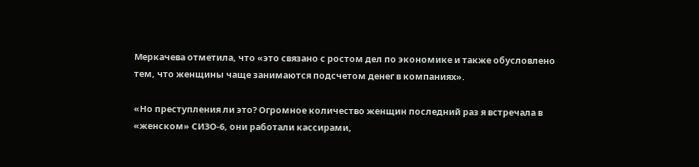Меркачева отметила, что «это связано с ростом дел по экономике и также обусловлено тем, что женщины чаще занимаются подсчетом денег в компаниях».

«Но преступления ли это? Огромное количество женщин последний раз я встречала в «женском» СИЗО-6, они работали кассирами,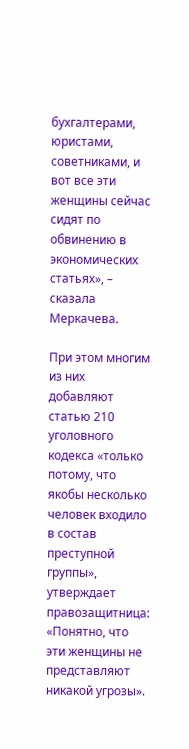бухгалтерами, юристами, советниками, и вот все эти женщины сейчас сидят по обвинению в экономических статьях», – сказала Меркачева.

При этом многим из них добавляют статью 210 уголовного кодекса «только потому, что якобы несколько человек входило в состав преступной группы», утверждает правозащитница: «Понятно, что эти женщины не представляют никакой угрозы».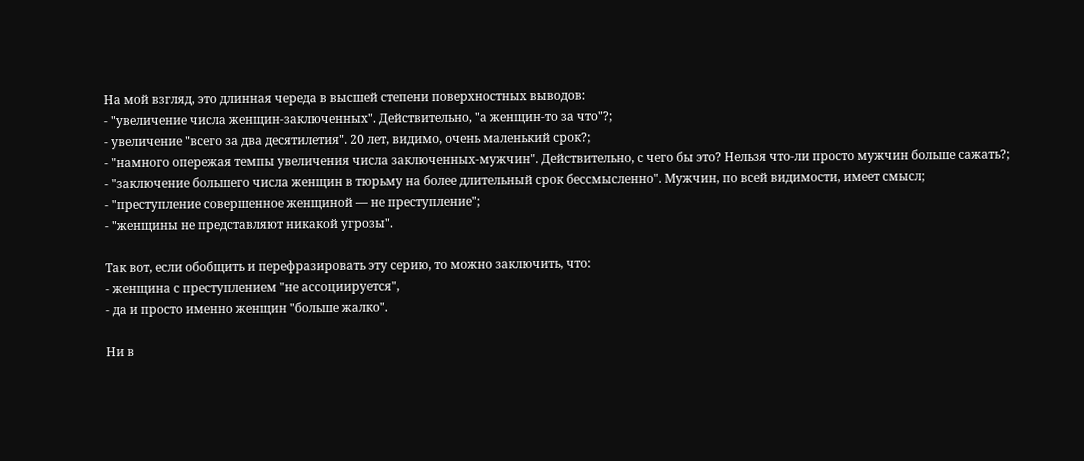На мой взгляд, это длинная череда в высшей степени поверхностных выводов:
- "увеличение числа женщин-заключенных". Действительно, "а женщин-то за что"?;
- увеличение "всего за два десятилетия". 20 лет, видимо, очень маленький срок?;
- "намного опережая темпы увеличения числа заключенных-мужчин". Действительно, с чего бы это? Нельзя что-ли просто мужчин больше сажать?;
- "заключение большего числа женщин в тюрьму на более длительный срок бессмысленно". Мужчин, по всей видимости, имеет смысл;
- "преступление совершенное женщиной — не преступление";
- "женщины не представляют никакой угрозы".

Так вот, если обобщить и перефразировать эту серию, то можно заключить, что:
- женщина с преступлением "не ассоциируется",
- да и просто именно женщин "больше жалко".

Ни в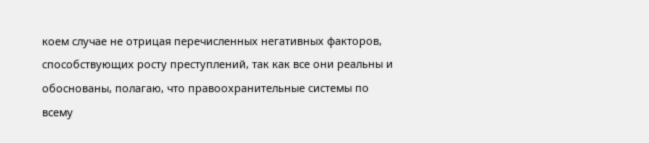коем случае не отрицая перечисленных негативных факторов, способствующих росту преступлений, так как все они реальны и обоснованы, полагаю, что правоохранительные системы по всему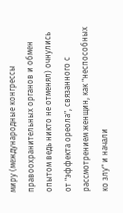миру (международные конгрессы правоохранительных органов и обмен опытом ведь никто не отменял) очнулись от "эффекта ореола", связанного с рассмотрением женщин, как "неспособных ко злу" и начали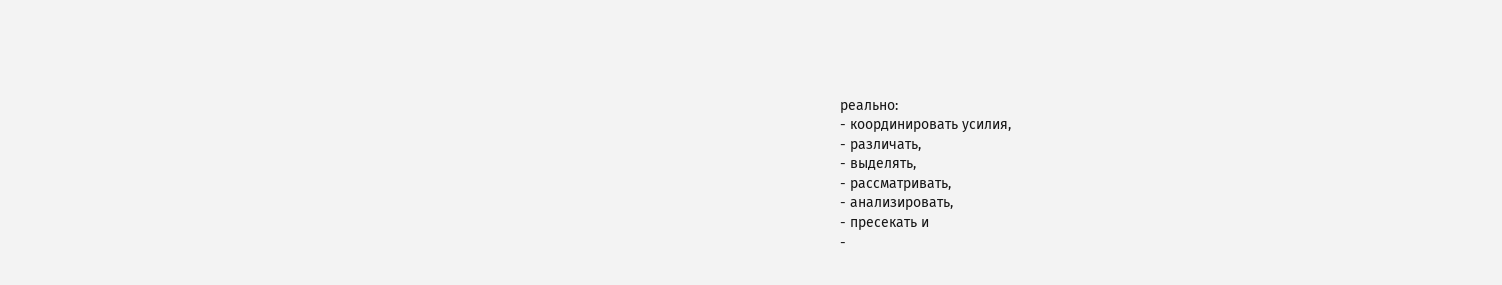реально:
- координировать усилия,
- различать,
- выделять,
- рассматривать,
- анализировать,
- пресекать и
-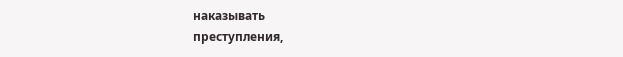наказывать
преступления,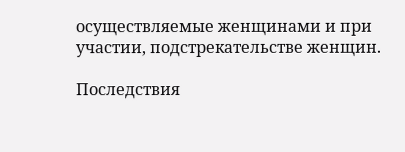осуществляемые женщинами и при участии, подстрекательстве женщин.

Последствия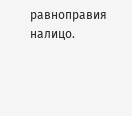равноправия налицо.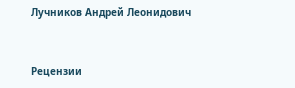Лучников Андрей Леонидович


Рецензии